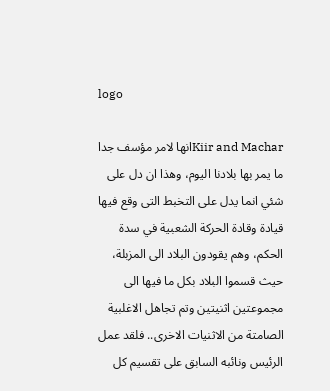logo

Kiir and Macharانها لامر مؤسف جدا ما يمر بها بلادنا اليوم، وهذا ان دل على شئي انما يدل على التخبط التى وقع فيها قيادة وقادة الحركة الشعبية في سدة الحكم، وهم يقودون البلاد الى المزبلة، حيث قسموا البلاد بكل ما فيها الى مجموعتين اثنيتين وتم تجاهل الاغلبية الصامتة من الاثنيات الاخرى.. فلقد عمل الرئيس ونائبه السابق على تقسيم كل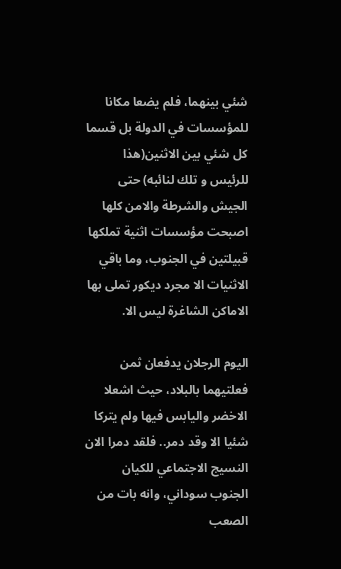شئي بينهما، فلم يضعا مكانا للمؤسسات في الدولة بل قسما كل شئي بين الاثنين(هذا للرئيس و تلك لنائبه) حتى الجيش والشرطة والامن كلها اصبحت مؤسسات اثنية تملكها قبيلتين في الجنوب، وما باقي الاثنيات الا مجرد ديكور تملى بها الاماكن الشاغرة ليس الا.

اليوم الرجلان يدفعان ثمن فعلتيهما بالبلاد، حيث اشعلا الاخضر واليابس فيها ولم يتركا شئيا الا وقد دمر.. فلقد دمرا الان النسيج الاجتماعي للكيان الجنوب سوداني، وانه بات من الصعب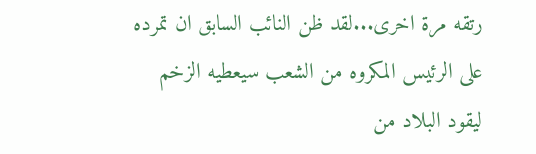رتقه مرة اخرى...لقد ظن النائب السابق ان تمرده على الرئيس المكروه من الشعب سيعطيه الزخم ليقود البلاد من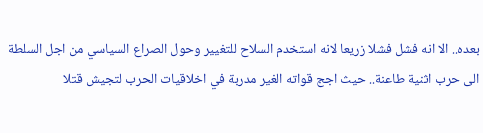بعده.. الا انه فشل فشلا زريعا لانه استخدم السلاح للتغيير وحول الصراع السياسي من اجل السلطة الى حرب اثنية طاعنة.. حيث اجج قواته الغير مدربة في اخلاقيات الحرب لتجيش قتلا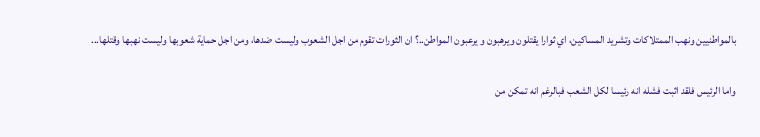بالمواطنيين ونهب الممتلاكات وتشريد المساكين، اي ثوارا يقتلون ويرهبون و يرعبون المواطن..؟ ان الثورات تقوم من اجل الشعوب وليست ضدها، ومن اجل حماية شعوبها وليست نهبها وقتلها...

واما الرئيس فلقد اثبت فشله انه رئيسا لكل الشعب فبالرغم انه تمكن من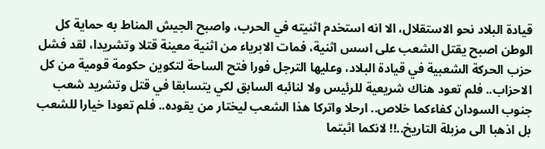قيادة البلاد نحو الاستقلال، الا انه استخدم اثنيته في الحرب، واصبح الجيش المناط به حماية كل الوطن اصبح يقتل الشعب على اسس اثنية، فمات الابرياء من اثنية معينة قتلا وتشريدا، لقد فشل حزب الحركة الشعبية في قيادة البلاد، وعليها الترجل فورا فتح الساحة لتكوين حكومة قومية من كل الاحزاب.. فلم تعود هناك شريعية للرئيس ولا لنائبه السابق لكي يتسابقا في قتل وتشريد شعب جنوب السودان كفاءكما خلاص.. ارحلا واتركا هذا الشعب ليختار من يقوده.. فلم تعودا خيارا للشعب بل اذهبا الى مزبلة التاريخ..!! لانكما اثبتما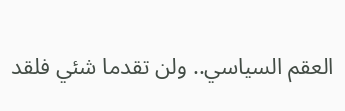العقم السياسي.. ولن تقدما شئي فلقد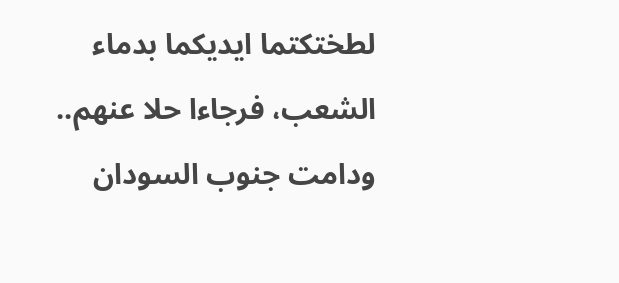لطختكتما ايديكما بدماء الشعب، فرجاءا حلا عنهم.. ودامت جنوب السودان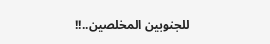للجنوبين المخلصين..!!